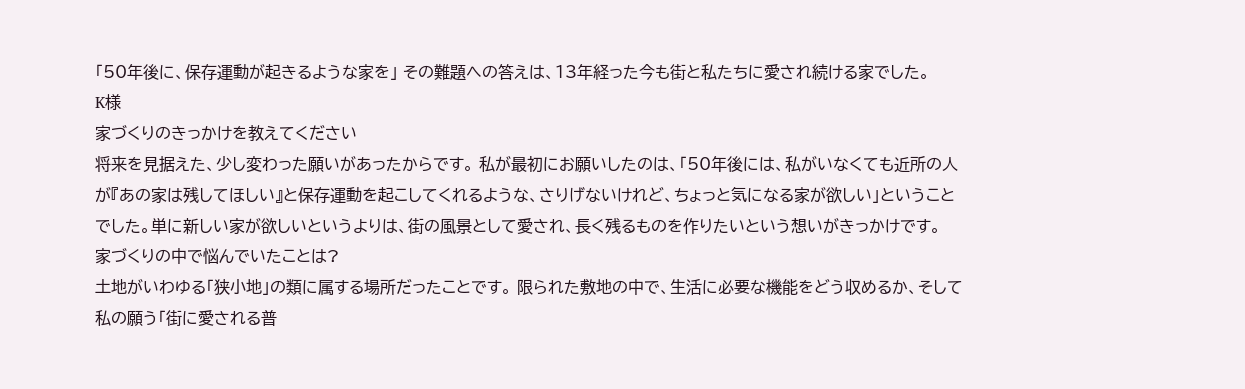「50年後に、保存運動が起きるような家を」 その難題への答えは、13年経った今も街と私たちに愛され続ける家でした。
K様
家づくりのきっかけを教えてください
将来を見据えた、少し変わった願いがあったからです。 私が最初にお願いしたのは、「50年後には、私がいなくても近所の人が『あの家は残してほしい』と保存運動を起こしてくれるような、さりげないけれど、ちょっと気になる家が欲しい」ということでした。単に新しい家が欲しいというよりは、街の風景として愛され、長く残るものを作りたいという想いがきっかけです。
家づくりの中で悩んでいたことは?
土地がいわゆる「狭小地」の類に属する場所だったことです。 限られた敷地の中で、生活に必要な機能をどう収めるか、そして私の願う「街に愛される普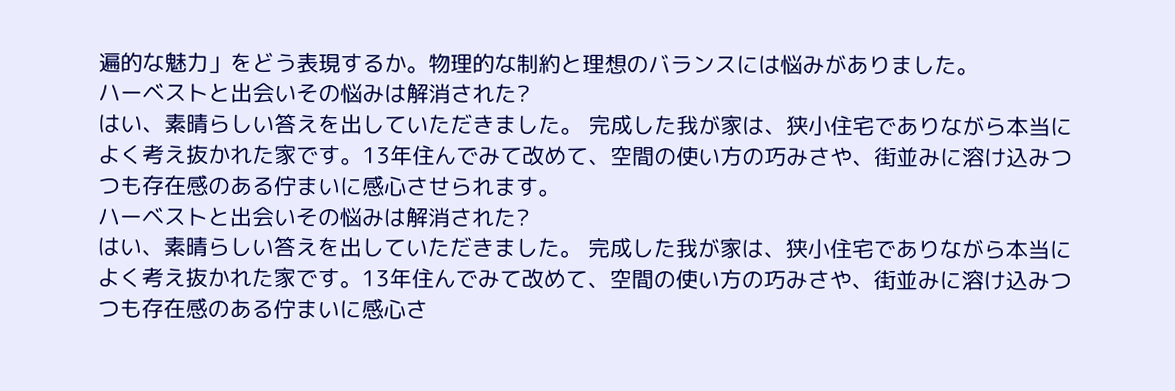遍的な魅力」をどう表現するか。物理的な制約と理想のバランスには悩みがありました。
ハーベストと出会いその悩みは解消された?
はい、素晴らしい答えを出していただきました。 完成した我が家は、狭小住宅でありながら本当によく考え抜かれた家です。13年住んでみて改めて、空間の使い方の巧みさや、街並みに溶け込みつつも存在感のある佇まいに感心させられます。
ハーベストと出会いその悩みは解消された?
はい、素晴らしい答えを出していただきました。 完成した我が家は、狭小住宅でありながら本当によく考え抜かれた家です。13年住んでみて改めて、空間の使い方の巧みさや、街並みに溶け込みつつも存在感のある佇まいに感心さ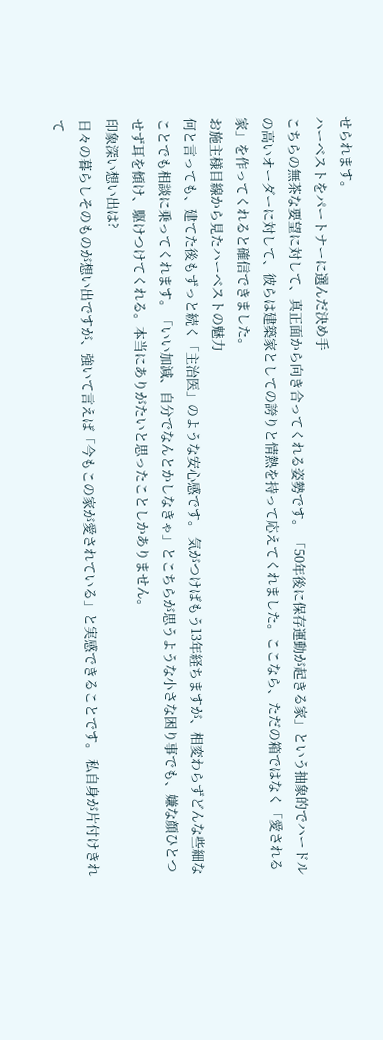せられます。
ハーベストをパートナーに選んだ決め手
こちらの無茶な要望に対して、真正面から向き合ってくれる姿勢です。 「50年後に保存運動が起きる家」という抽象的でハードルの高いオーダーに対して、彼らは建築家としての誇りと情熱を持って応えてくれました。ここなら、ただの箱ではなく「愛される家」を作ってくれると確信できました。
お施主様目線から見たハーベストの魅力
何と言っても、建てた後もずっと続く「主治医」のような安心感です。 気がつけばもう13年経ちますが、相変わらずどんな些細なことでも相談に乗ってくれます。「いい加減、自分でなんとかしなきゃ」とこちらが思うような小さな困り事でも、嫌な顔ひとつせず耳を傾け、駆けつけてくれる。本当にありがたいと思ったことしかありません。
印象深い想い出は?
日々の暮らしそのものが想い出ですが、強いて言えば「今もこの家が愛されている」と実感できることです。 私自身が片付けきれて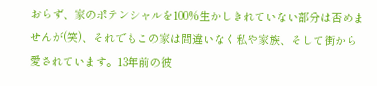おらず、家のポテンシャルを100%生かしきれていない部分は否めませんが(笑)、それでもこの家は間違いなく私や家族、そして街から愛されています。13年前の彼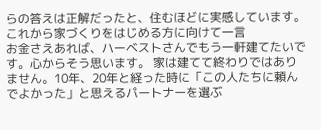らの答えは正解だったと、住むほどに実感しています。
これから家づくりをはじめる方に向けて一言
お金さえあれば、ハーベストさんでもう一軒建てたいです。心からそう思います。 家は建てて終わりではありません。10年、20年と経った時に「この人たちに頼んでよかった」と思えるパートナーを選ぶ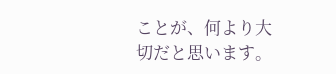ことが、何より大切だと思います。